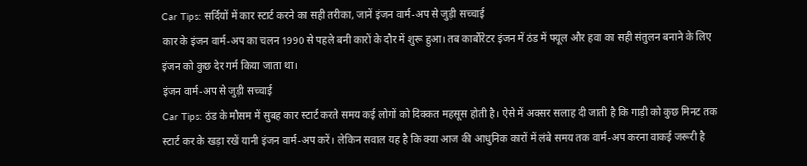Car Tips: सर्दियों में कार स्टार्ट करने का सही तरीका, जानें इंजन वार्म-अप से जुड़ी सच्चाई
कार के इंजन वार्म-अप का चलन 1990 से पहले बनी कारों के दौर में शुरू हुआ। तब कार्बोरेटर इंजन में ठंड में फ्यूल और हवा का सही संतुलन बनाने के लिए इंजन को कुछ देर गर्म किया जाता था।
इंजन वार्म-अप से जुड़ी सच्चाई
Car Tips: ठंड के मौसम में सुबह कार स्टार्ट करते समय कई लोगों को दिक्कत महसूस होती है। ऐसे में अक्सर सलाह दी जाती है कि गाड़ी को कुछ मिनट तक स्टार्ट कर के खड़ा रखें यानी इंजन वार्म-अप करें। लेकिन सवाल यह है कि क्या आज की आधुनिक कारों में लंबे समय तक वार्म-अप करना वाकई जरूरी है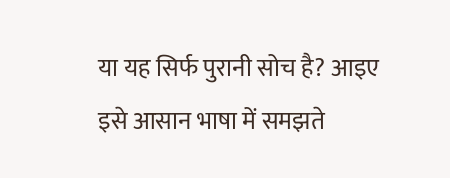या यह सिर्फ पुरानी सोच है? आइए इसे आसान भाषा में समझते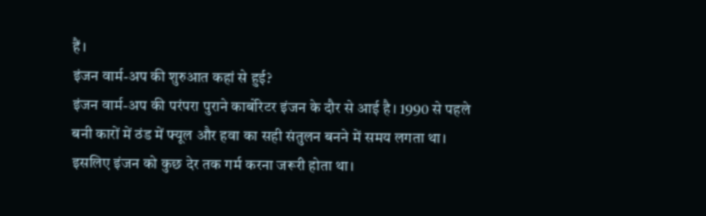हैं।
इंजन वार्म-अप की शुरुआत कहां से हुई?
इंजन वार्म-अप की परंपरा पुराने कार्बोरेटर इंजन के दौर से आई है। 1990 से पहले बनी कारों में ठंड में फ्यूल और हवा का सही संतुलन बनने में समय लगता था। इसलिए इंजन को कुछ देर तक गर्म करना जरूरी होता था।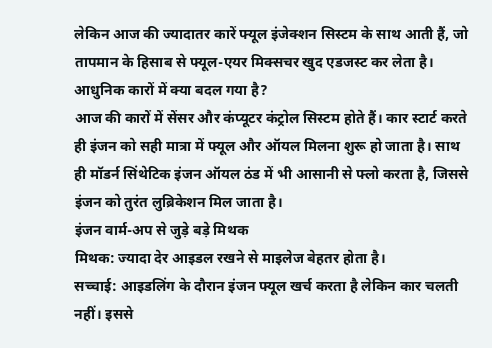लेकिन आज की ज्यादातर कारें फ्यूल इंजेक्शन सिस्टम के साथ आती हैं, जो तापमान के हिसाब से फ्यूल-एयर मिक्सचर खुद एडजस्ट कर लेता है।
आधुनिक कारों में क्या बदल गया है?
आज की कारों में सेंसर और कंप्यूटर कंट्रोल सिस्टम होते हैं। कार स्टार्ट करते ही इंजन को सही मात्रा में फ्यूल और ऑयल मिलना शुरू हो जाता है। साथ ही मॉडर्न सिंथेटिक इंजन ऑयल ठंड में भी आसानी से फ्लो करता है, जिससे इंजन को तुरंत लुब्रिकेशन मिल जाता है।
इंजन वार्म-अप से जुड़े बड़े मिथक
मिथक: ज्यादा देर आइडल रखने से माइलेज बेहतर होता है।
सच्चाई: आइडलिंग के दौरान इंजन फ्यूल खर्च करता है लेकिन कार चलती नहीं। इससे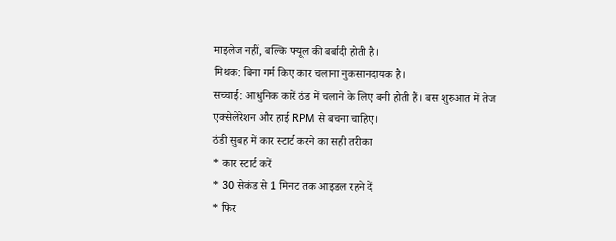माइलेज नहीं, बल्कि फ्यूल की बर्बादी होती है।
मिथक: बिना गर्म किए कार चलाना नुकसानदायक है।
सच्चाई: आधुनिक कारें ठंड में चलाने के लिए बनी होती हैं। बस शुरुआत में तेज एक्सेलेरेशन और हाई RPM से बचना चाहिए।
ठंडी सुबह में कार स्टार्ट करने का सही तरीका
* कार स्टार्ट करें
* 30 सेकंड से 1 मिनट तक आइडल रहने दें
* फिर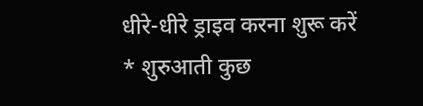धीरे-धीरे ड्राइव करना शुरू करें
* शुरुआती कुछ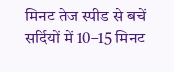मिनट तेज स्पीड से बचें
सर्दियों में 10–15 मिनट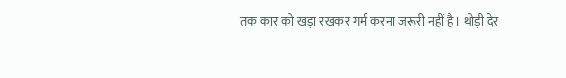तक कार को खड़ा रखकर गर्म करना जरूरी नहीं है। थोड़ी देर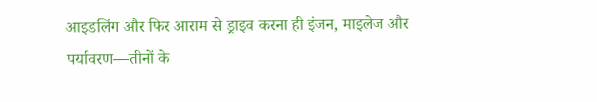आइडलिंग और फिर आराम से ड्राइव करना ही इंजन, माइलेज और पर्यावरण—तीनों के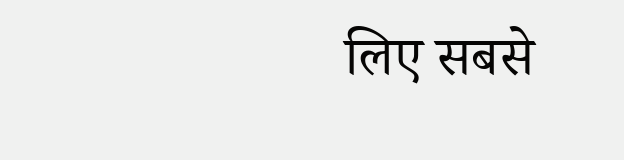लिए सबसे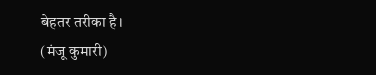बेहतर तरीका है।
(मंजू कुमारी)